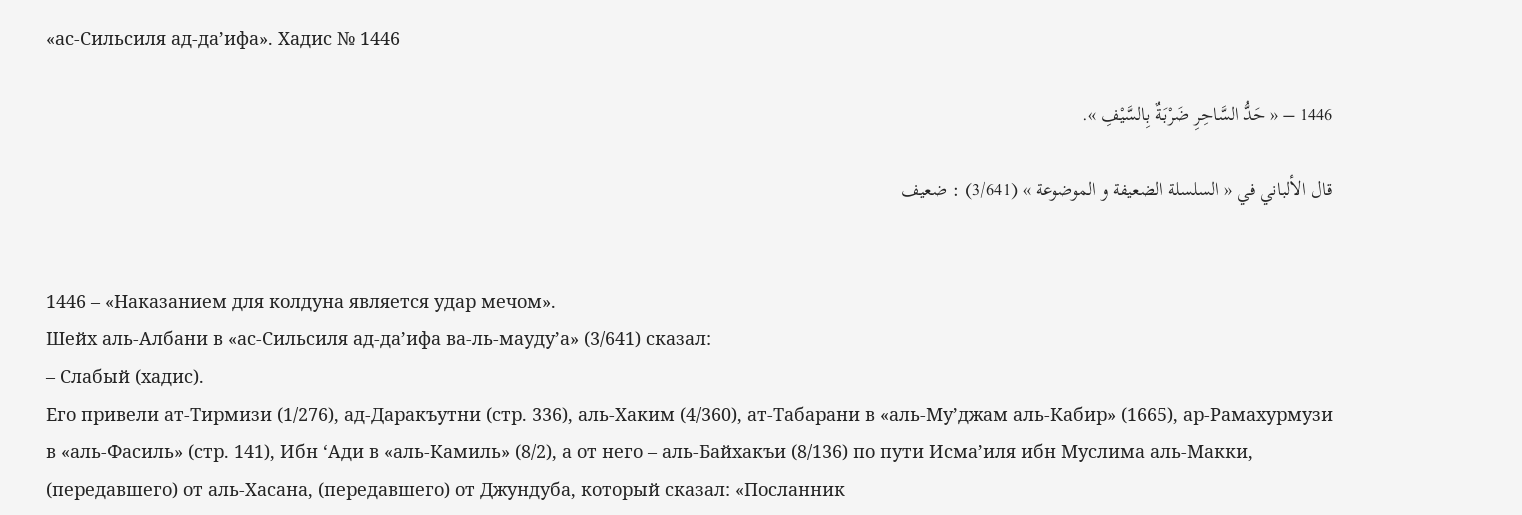«ас-Сильсиля ад-да’ифа». Хадис № 1446

1446 – « حَدُّ السَّاحِرِ ضَرْبَةٌ بِالسَّيْفِ ».

قال الألباني في « السلسلة الضعيفة و الموضوعة » (3/641) : ضعيف


1446 – «Наказанием для колдуна является удар мечом».
Шейх аль-Албани в «ас-Сильсиля ад-да’ифа ва-ль-мауду’а» (3/641) сказал:
– Слабый (хадис).
Его привели ат-Тирмизи (1/276), ад-Даракъутни (стр. 336), аль-Хаким (4/360), ат-Табарани в «аль-Му’джам аль-Кабир» (1665), ар-Рамахурмузи в «аль-Фасиль» (стр. 141), Ибн ‘Ади в «аль-Камиль» (8/2), а от него – аль-Байхакъи (8/136) по пути Исма’иля ибн Муслима аль-Макки, (передавшего) от аль-Хасана, (передавшего) от Джундуба, который сказал: «Посланник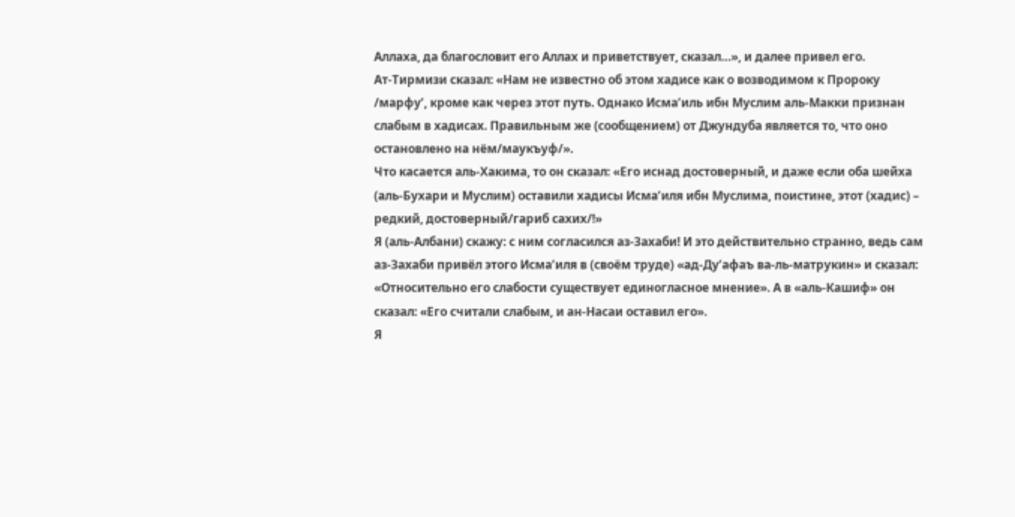Аллаха, да благословит его Аллах и приветствует, сказал…», и далее привел его.
Ат-Тирмизи сказал: «Нам не известно об этом хадисе как о возводимом к Пророку /марфу’, кроме как через этот путь. Однако Исма’иль ибн Муслим аль-Макки признан слабым в хадисах. Правильным же (сообщением) от Джундуба является то, что оно остановлено на нём/маукъуф/».
Что касается аль-Хакима, то он сказал: «Его иснад достоверный, и даже если оба шейха (аль-Бухари и Муслим) оставили хадисы Исма’иля ибн Муслима, поистине, этот (хадис) – редкий, достоверный/гариб сахих/!»
Я (аль-Албани) скажу: с ним согласился аз-Захаби! И это действительно странно, ведь сам аз-Захаби привёл этого Исма’иля в (своём труде) «ад-Ду’афаъ ва-ль-матрукин» и сказал: «Относительно его слабости существует единогласное мнение». А в «аль-Кашиф» он сказал: «Его считали слабым, и ан-Насаи оставил его».
Я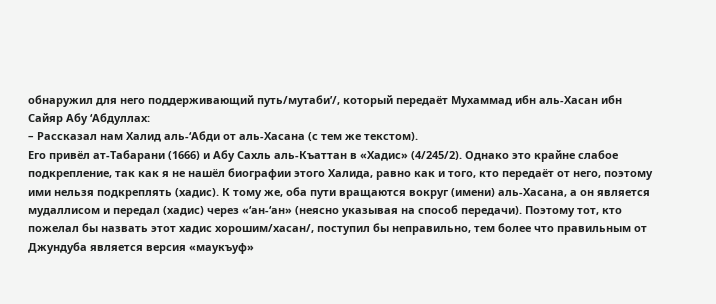обнаружил для него поддерживающий путь/мутаби’/, который передаёт Мухаммад ибн аль-Хасан ибн Сайяр Абу ‘Абдуллах:
– Рассказал нам Халид аль-‘Абди от аль-Хасана (с тем же текстом).
Его привёл ат-Табарани (1666) и Абу Сахль аль-Къаттан в «Хадис» (4/245/2). Однако это крайне слабое подкрепление, так как я не нашёл биографии этого Халида, равно как и того, кто передаёт от него, поэтому ими нельзя подкреплять (хадис). К тому же, оба пути вращаются вокруг (имени) аль-Хасана, а он является мудаллисом и передал (хадис) через «‘ан-‘ан» (неясно указывая на способ передачи). Поэтому тот, кто пожелал бы назвать этот хадис хорошим/хасан/, поступил бы неправильно, тем более что правильным от Джундуба является версия «маукъуф»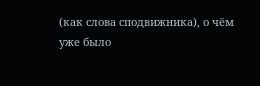(как слова сподвижника), о чём уже было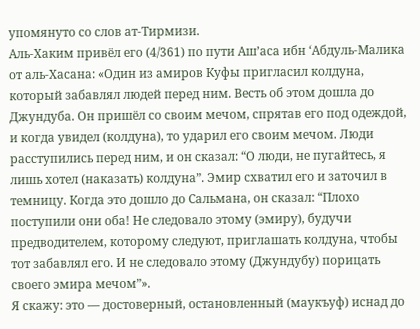упомянуто со слов ат-Тирмизи.
Аль-Хаким привёл его (4/361) по пути Аш’аса ибн ‘Абдуль-Малика от аль-Хасана: «Один из амиров Куфы пригласил колдуна, который забавлял людей перед ним. Весть об этом дошла до Джундуба. Он пришёл со своим мечом, спрятав его под одеждой, и когда увидел (колдуна), то ударил его своим мечом. Люди расступились перед ним, и он сказал: “О люди, не пугайтесь, я лишь хотел (наказать) колдуна”. Эмир схватил его и заточил в темницу. Когда это дошло до Сальмана, он сказал: “Плохо поступили они оба! Не следовало этому (эмиру), будучи предводителем, которому следуют, приглашать колдуна, чтобы тот забавлял его. И не следовало этому (Джундубу) порицать своего эмира мечом”».
Я скажу: это — достоверный, остановленный (маукъуф) иснад до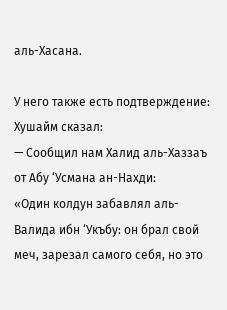аль-Хасана.

У него также есть подтверждение: Хушайм сказал:
— Сообщил нам Халид аль-Хаззаъ от Абу ‘Усмана ан-Нахди:
«Один колдун забавлял аль-Валида ибн ‘Укъбу: он брал свой меч, зарезал самого себя, но это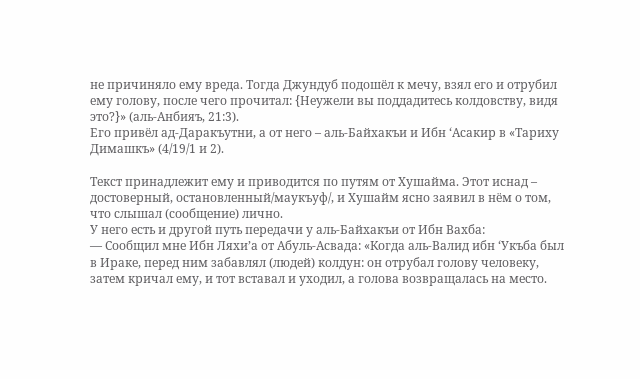не причиняло ему вреда. Тогда Джундуб подошёл к мечу, взял его и отрубил ему голову, после чего прочитал: {Неужели вы поддадитесь колдовству, видя это?}» (аль-Анбияъ, 21:3).
Его привёл ад-Даракъутни, а от него – аль-Байхакъи и Ибн ‘Асакир в «Тариху Димашкъ» (4/19/1 и 2).

Текст принадлежит ему и приводится по путям от Хушайма. Этот иснад – достоверный, остановленный/маукъуф/, и Хушайм ясно заявил в нём о том, что слышал (сообщение) лично.
У него есть и другой путь передачи у аль-Байхакъи от Ибн Вахба:
— Сообщил мне Ибн Ляхи’а от Абуль-Асвада: «Когда аль-Валид ибн ‘Укъба был в Ираке, перед ним забавлял (людей) колдун: он отрубал голову человеку, затем кричал ему, и тот вставал и уходил, а голова возвращалась на место.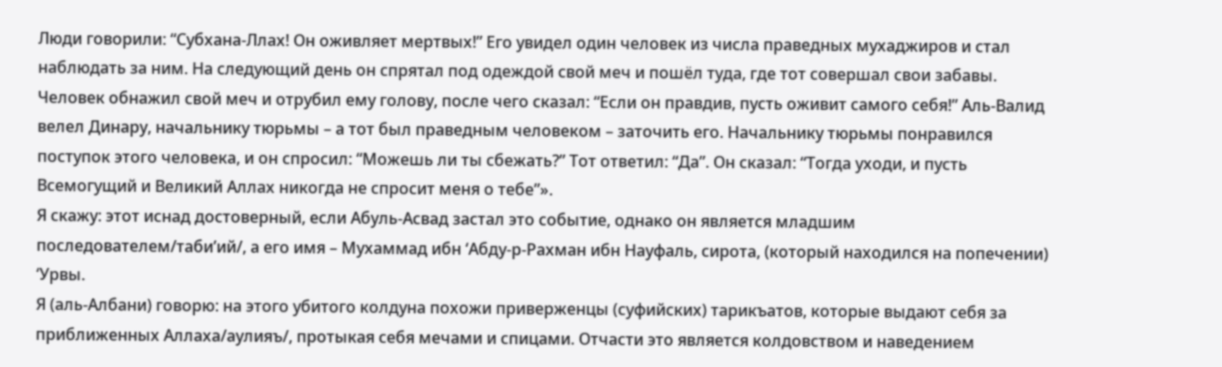Люди говорили: “Субхана-Ллах! Он оживляет мертвых!” Его увидел один человек из числа праведных мухаджиров и стал наблюдать за ним. На следующий день он спрятал под одеждой свой меч и пошёл туда, где тот совершал свои забавы. Человек обнажил свой меч и отрубил ему голову, после чего сказал: “Если он правдив, пусть оживит самого себя!” Аль-Валид велел Динару, начальнику тюрьмы – а тот был праведным человеком – заточить его. Начальнику тюрьмы понравился поступок этого человека, и он спросил: “Можешь ли ты сбежать?” Тот ответил: “Да”. Он сказал: “Тогда уходи, и пусть Всемогущий и Великий Аллах никогда не спросит меня о тебе”».
Я скажу: этот иснад достоверный, если Абуль-Асвад застал это событие, однако он является младшим последователем/таби’ий/, а его имя – Мухаммад ибн ‘Абду-р-Рахман ибн Науфаль, сирота, (который находился на попечении) ‘Урвы.
Я (аль-Албани) говорю: на этого убитого колдуна похожи приверженцы (суфийских) тарикъатов, которые выдают себя за приближенных Аллаха/аулияъ/, протыкая себя мечами и спицами. Отчасти это является колдовством и наведением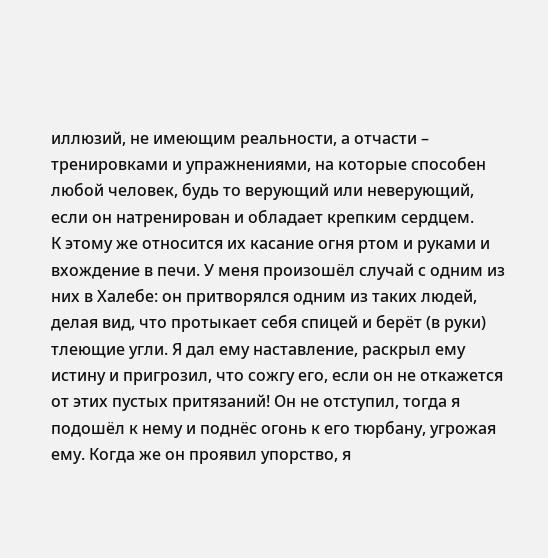иллюзий, не имеющим реальности, а отчасти – тренировками и упражнениями, на которые способен любой человек, будь то верующий или неверующий, если он натренирован и обладает крепким сердцем.
К этому же относится их касание огня ртом и руками и вхождение в печи. У меня произошёл случай с одним из них в Халебе: он притворялся одним из таких людей, делая вид, что протыкает себя спицей и берёт (в руки) тлеющие угли. Я дал ему наставление, раскрыл ему истину и пригрозил, что сожгу его, если он не откажется от этих пустых притязаний! Он не отступил, тогда я подошёл к нему и поднёс огонь к его тюрбану, угрожая ему. Когда же он проявил упорство, я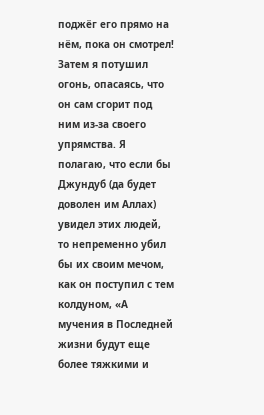поджёг его прямо на нём, пока он смотрел! Затем я потушил огонь, опасаясь, что он сам сгорит под ним из-за своего упрямства. Я полагаю, что если бы Джундуб (да будет доволен им Аллах) увидел этих людей, то непременно убил бы их своим мечом, как он поступил с тем колдуном, «А мучения в Последней жизни будут еще более тяжкими и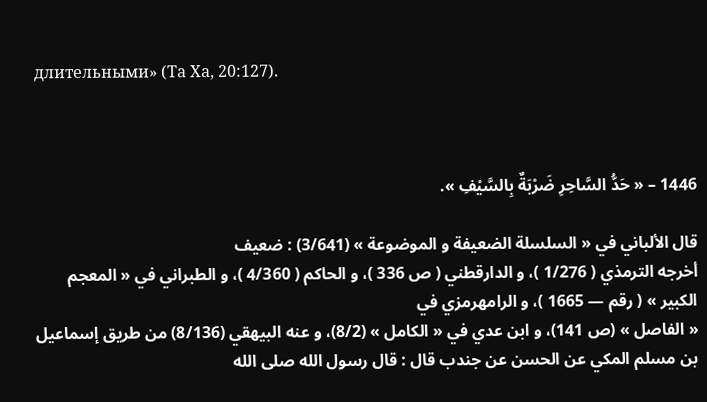длительными» (Та Ха, 20:127).



1446 – « حَدُّ السَّاحِرِ ضَرْبَةٌ بِالسَّيْفِ ».

قال الألباني في « السلسلة الضعيفة و الموضوعة » (3/641) : ضعيف
أخرجه الترمذي ( 1/276 )، و الدارقطني ( ص 336 )، و الحاكم ( 4/360 )، و الطبراني في « المعجم الكبير » ( رقم — 1665 )، و الرامهرمزي في
« الفاصل » (ص 141)، و ابن عدي في « الكامل » (8/2)، و عنه البيهقي (8/136) من طريق إسماعيل بن مسلم المكي عن الحسن عن جندب قال : قال رسول الله صلى الله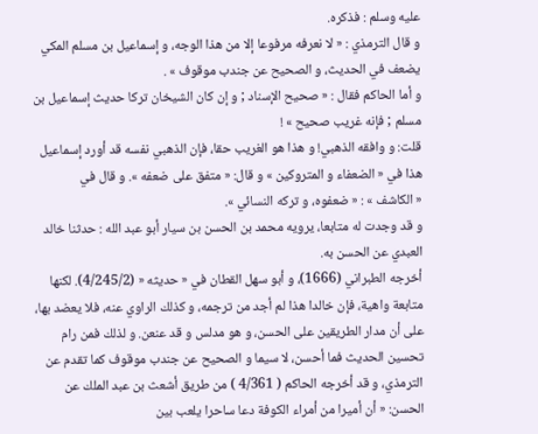عليه وسلم : فذكره.
و قال الترمذي : « لا نعرفه مرفوعا إلا من هذا الوجه، و إسماعيل بن مسلم المكي يضعف في الحديث، و الصحيح عن جندب موقوف » .
و أما الحاكم فقال : « صحيح الإسناد ; و إن كان الشيخان تركا حديث إسماعيل بن مسلم ; فإنه غريب صحيح » !
قلت: و وافقه الذهبي! و هذا هو الغريب حقا، فإن الذهبي نفسه قد أورد إسماعيل هذا في « الضعفاء و المتروكين » و قال: « متفق على ضعفه ». و قال في
« الكاشف » : « ضعفوه، و تركه النسائي ».
و قد وجدت له متابعا، يرويه محمد بن الحسن بن سيار أبو عبد الله : حدثنا خالد العبدي عن الحسن به.
أخرجه الطبراني (1666)، و أبو سهل القطان في « حديثه « (4/245/2). لكنها متابعة واهية، فإن خالدا هذا لم أجد من ترجمه، و كذلك الراوي عنه، فلا يعضد بها، على أن مدار الطريقين على الحسن، و هو مدلس و قد عنعن. و لذلك فمن رام تحسين الحديث فما أحسن، لا سيما و الصحيح عن جندب موقوف كما تقدم عن الترمذي، و قد أخرجه الحاكم ( 4/361 ) من طريق أشعث بن عبد الملك عن الحسن: « أن أميرا من أمراء الكوفة دعا ساحرا يلعب بين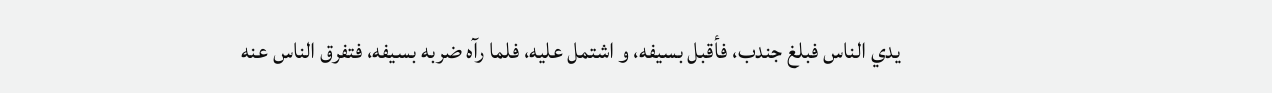يدي الناس فبلغ جندب، فأقبل بسيفه، و اشتمل عليه، فلما رآه ضربه بسيفه، فتفرق الناس عنه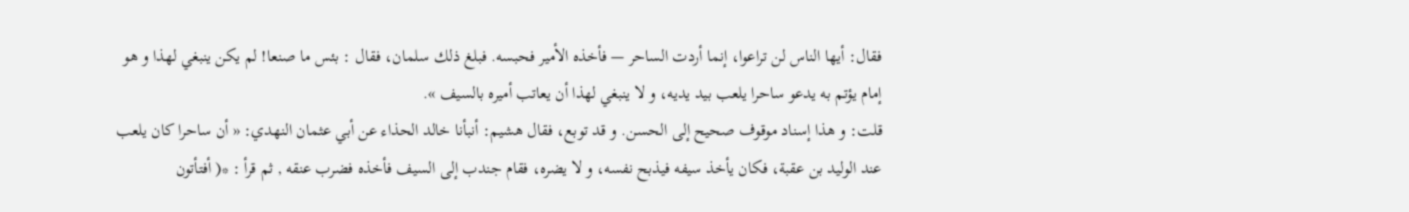فقال: أيها الناس لن تراعوا، إنما أردت الساحر — فأخذه الأمير فحبسه. فبلغ ذلك سلمان، فقال : بئس ما صنعا! لم يكن ينبغي لهذا و هو إمام يؤتم به يدعو ساحرا يلعب بيد يديه، و لا ينبغي لهذا أن يعاتب أميره بالسيف ».
قلت: و هذا إسناد موقوف صحيح إلى الحسن. و قد توبع، فقال هشيم: أنبأنا خالد الحذاء عن أبي عثمان النهدي: « أن ساحرا كان يلعب عند الوليد بن عقبة، فكان يأخذ سيفه فيذبح نفسه، و لا يضره، فقام جندب إلى السيف فأخذه فضرب عنقه , ثم قرأ : *( أفتأتون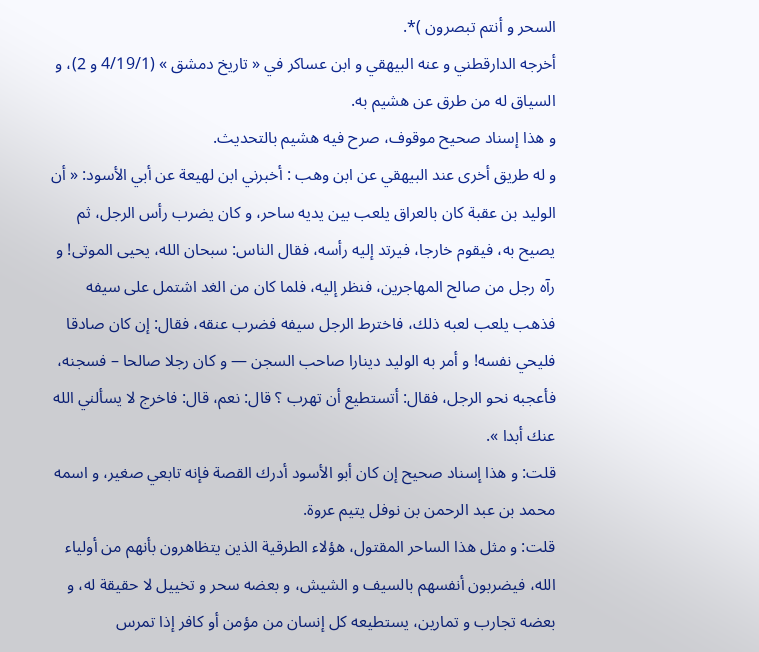السحر و أنتم تبصرون )*.
أخرجه الدارقطني و عنه البيهقي و ابن عساكر في « تاريخ دمشق » (4/19/1 و 2)، و السياق له من طرق عن هشيم به.
و هذا إسناد صحيح موقوف، صرح فيه هشيم بالتحديث.
و له طريق أخرى عند البيهقي عن ابن وهب : أخبرني ابن لهيعة عن أبي الأسود: « أن الوليد بن عقبة كان بالعراق يلعب بين يديه ساحر، و كان يضرب رأس الرجل، ثم يصيح به، فيقوم خارجا، فيرتد إليه رأسه، فقال الناس: سبحان الله، يحيى الموتى! و رآه رجل من صالح المهاجرين، فنظر إليه، فلما كان من الغد اشتمل على سيفه فذهب يلعب لعبه ذلك، فاخترط الرجل سيفه فضرب عنقه، فقال: إن كان صادقا فليحي نفسه! و أمر به الوليد دينارا صاحب السجن — و كان رجلا صالحا – فسجنه، فأعجبه نحو الرجل، فقال: أتستطيع أن تهرب ؟ قال: نعم، قال: فاخرج لا يسألني الله عنك أبدا ».
قلت: و هذا إسناد صحيح إن كان أبو الأسود أدرك القصة فإنه تابعي صغير، و اسمه محمد بن عبد الرحمن بن نوفل يتيم عروة.
قلت: و مثل هذا الساحر المقتول، هؤلاء الطرقية الذين يتظاهرون بأنهم من أولياء الله، فيضربون أنفسهم بالسيف و الشيش، و بعضه سحر و تخييل لا حقيقة له، و بعضه تجارب و تمارين، يستطيعه كل إنسان من مؤمن أو كافر إذا تمرس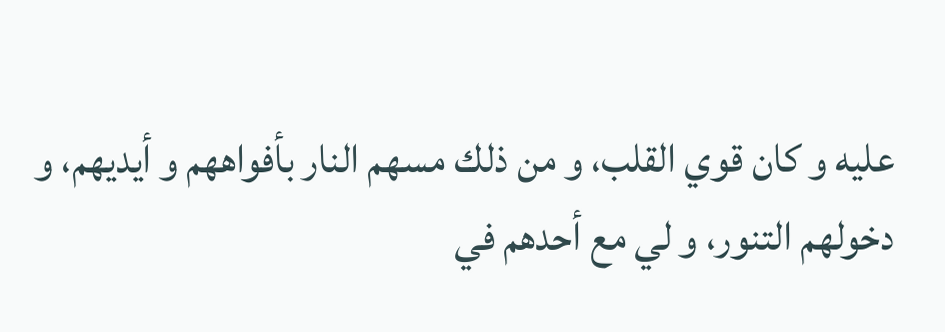عليه و كان قوي القلب، و من ذلك مسهم النار بأفواههم و أيديهم، و دخولهم التنور، و لي مع أحدهم في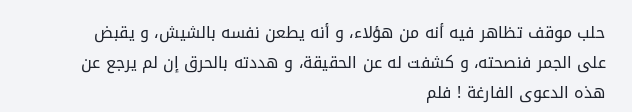حلب موقف تظاهر فيه أنه من هؤلاء، و أنه يطعن نفسه بالشيش، و يقبض على الجمر فنصحته، و كشفت له عن الحقيقة، و هددته بالحرق إن لم يرجع عن هذه الدعوى الفارغة ! فلم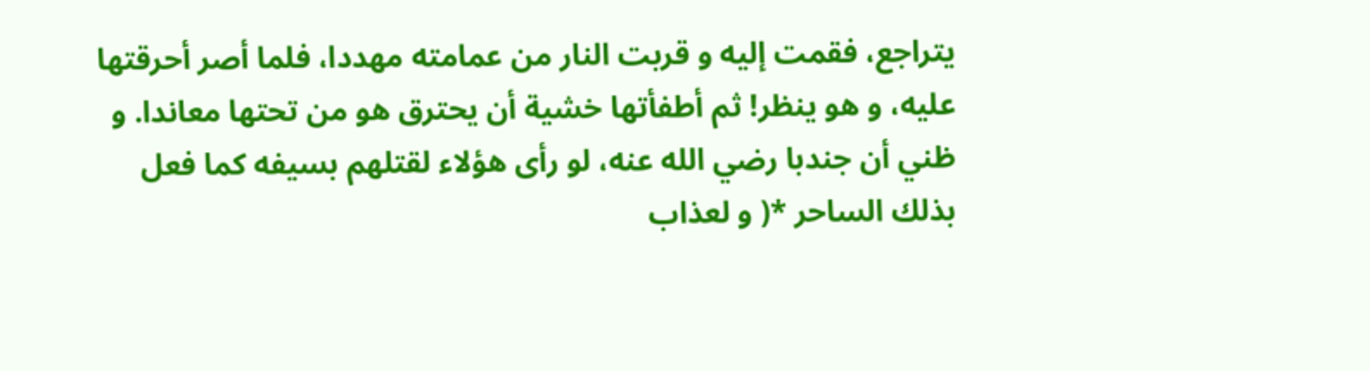يتراجع، فقمت إليه و قربت النار من عمامته مهددا، فلما أصر أحرقتها عليه، و هو ينظر! ثم أطفأتها خشية أن يحترق هو من تحتها معاندا. و ظني أن جندبا رضي الله عنه، لو رأى هؤلاء لقتلهم بسيفه كما فعل بذلك الساحر *( و لعذاب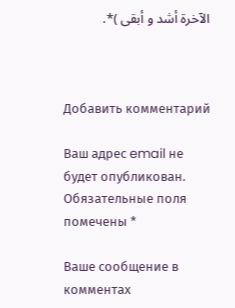الآخرة أشد و أبقى )*.



Добавить комментарий

Ваш адрес email не будет опубликован. Обязательные поля помечены *

Ваше сообщение в комментах